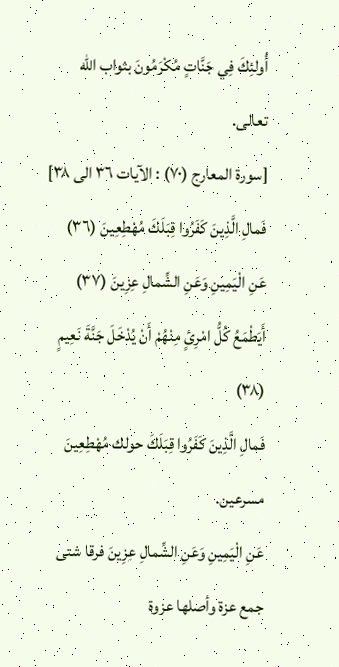أُولئِكَ فِي جَنَّاتٍ مُكْرَمُونَ بثواب الله تعالى.
[سورة المعارج (٧٠) : الآيات ٣٦ الى ٣٨]
فَمالِ الَّذِينَ كَفَرُوا قِبَلَكَ مُهْطِعِينَ (٣٦) عَنِ الْيَمِينِ وَعَنِ الشِّمالِ عِزِينَ (٣٧) أَيَطْمَعُ كُلُّ امْرِئٍ مِنْهُمْ أَنْ يُدْخَلَ جَنَّةَ نَعِيمٍ (٣٨)
فَمالِ الَّذِينَ كَفَرُوا قِبَلَكَ حولك مُهْطِعِينَ مسرعين.
عَنِ الْيَمِينِ وَعَنِ الشِّمالِ عِزِينَ فرقا شتى جمع عزة وأصلها عزوة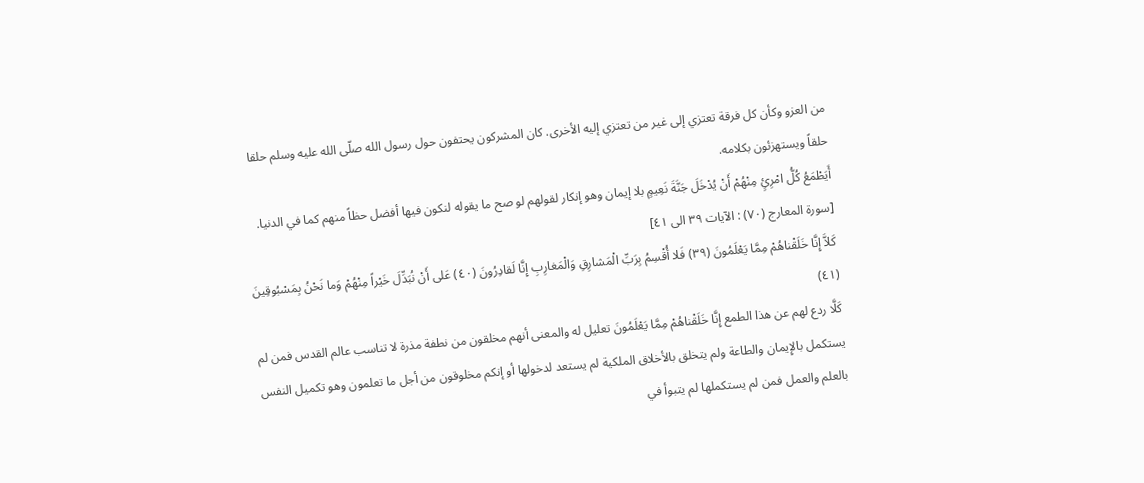من العزو وكأن كل فرقة تعتزي إلى غير من تعتزي إليه الأخرى. كان المشركون يحتفون حول رسول الله صلّى الله عليه وسلم حلقا حلقاً ويستهزئون بكلامه.
أَيَطْمَعُ كُلُّ امْرِئٍ مِنْهُمْ أَنْ يُدْخَلَ جَنَّةَ نَعِيمٍ بلا إيمان وهو إنكار لقولهم لو صح ما يقوله لنكون فيها أفضل حظاً منهم كما في الدنيا.
[سورة المعارج (٧٠) : الآيات ٣٩ الى ٤١]
كَلاَّ إِنَّا خَلَقْناهُمْ مِمَّا يَعْلَمُونَ (٣٩) فَلا أُقْسِمُ بِرَبِّ الْمَشارِقِ وَالْمَغارِبِ إِنَّا لَقادِرُونَ (٤٠) عَلى أَنْ نُبَدِّلَ خَيْراً مِنْهُمْ وَما نَحْنُ بِمَسْبُوقِينَ (٤١)
كَلَّا ردع لهم عن هذا الطمع إِنَّا خَلَقْناهُمْ مِمَّا يَعْلَمُونَ تعليل له والمعنى أنهم مخلقون من نطفة مذرة لا تناسب عالم القدس فمن لم يستكمل بالإِيمان والطاعة ولم يتخلق بالأخلاق الملكية لم يستعد لدخولها أو إنكم مخلوقون من أجل ما تعلمون وهو تكميل النفس بالعلم والعمل فمن لم يستكملها لم يتبوأ في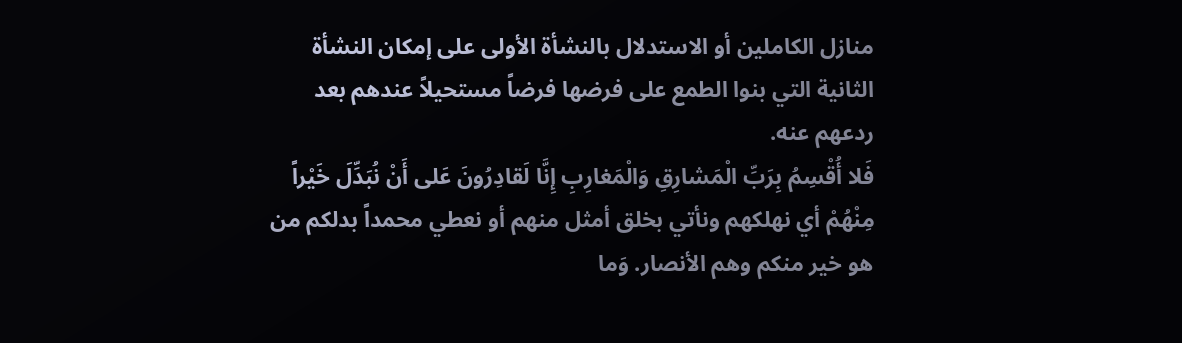منازل الكاملين أو الاستدلال بالنشأة الأولى على إمكان النشأة الثانية التي بنوا الطمع على فرضها فرضاً مستحيلاً عندهم بعد ردعهم عنه.
فَلا أُقْسِمُ بِرَبِّ الْمَشارِقِ وَالْمَغارِبِ إِنَّا لَقادِرُونَ عَلى أَنْ نُبَدِّلَ خَيْراً مِنْهُمْ أي نهلكهم ونأتي بخلق أمثل منهم أو نعطي محمداً بدلكم من هو خير منكم وهم الأنصار. وَما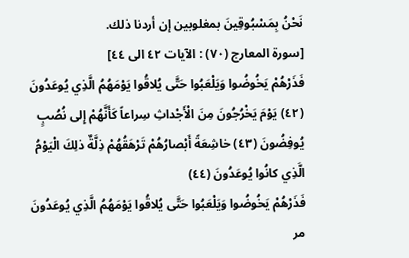نَحْنُ بِمَسْبُوقِينَ بمغلوبين إن أردنا ذلك.
[سورة المعارج (٧٠) : الآيات ٤٢ الى ٤٤]
فَذَرْهُمْ يَخُوضُوا وَيَلْعَبُوا حَتَّى يُلاقُوا يَوْمَهُمُ الَّذِي يُوعَدُونَ (٤٢) يَوْمَ يَخْرُجُونَ مِنَ الْأَجْداثِ سِراعاً كَأَنَّهُمْ إِلى نُصُبٍ يُوفِضُونَ (٤٣) خاشِعَةً أَبْصارُهُمْ تَرْهَقُهُمْ ذِلَّةٌ ذلِكَ الْيَوْمُ الَّذِي كانُوا يُوعَدُونَ (٤٤)
فَذَرْهُمْ يَخُوضُوا وَيَلْعَبُوا حَتَّى يُلاقُوا يَوْمَهُمُ الَّذِي يُوعَدُونَ مر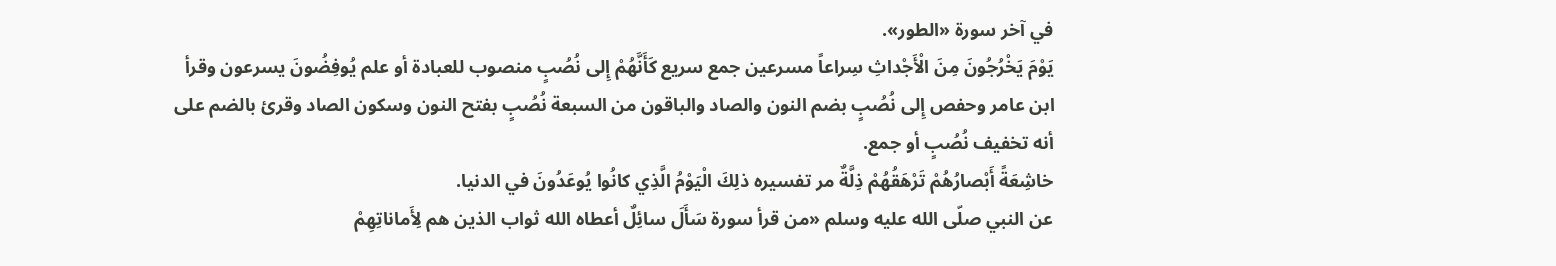في آخر سورة «الطور».
يَوْمَ يَخْرُجُونَ مِنَ الْأَجْداثِ سِراعاً مسرعين جمع سريع كَأَنَّهُمْ إِلى نُصُبٍ منصوب للعبادة أو علم يُوفِضُونَ يسرعون وقرأ ابن عامر وحفص إِلى نُصُبٍ بضم النون والصاد والباقون من السبعة نُصُبٍ بفتح النون وسكون الصاد وقرئ بالضم على أنه تخفيف نُصُبٍ أو جمع.
خاشِعَةً أَبْصارُهُمْ تَرْهَقُهُمْ ذِلَّةٌ مر تفسيره ذلِكَ الْيَوْمُ الَّذِي كانُوا يُوعَدُونَ في الدنيا.
عن النبي صلّى الله عليه وسلم «من قرأ سورة سَأَلَ سائِلٌ أعطاه الله ثواب الذين هم لِأَماناتِهِمْ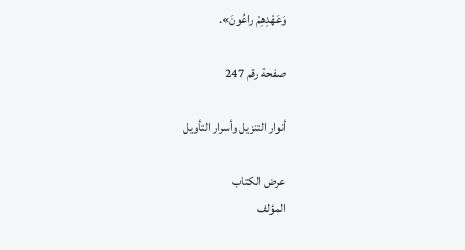وَعَهْدِهِمْ راعُونَ».

صفحة رقم 247

أنوار التنزيل وأسرار التأويل

عرض الكتاب
المؤلف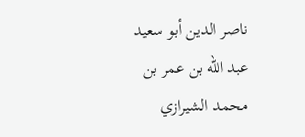ناصر الدين أبو سعيد عبد الله بن عمر بن محمد الشيرازي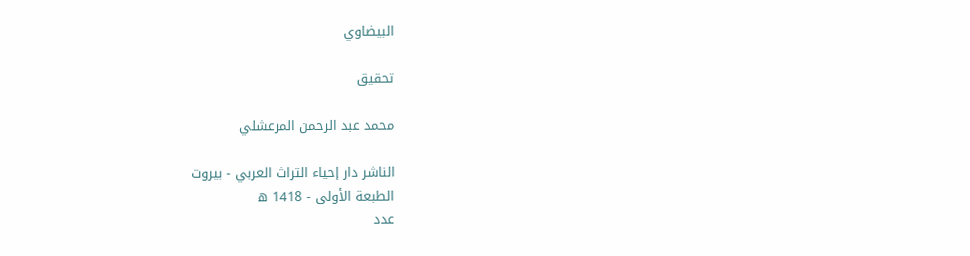البيضاوي

تحقيق

محمد عبد الرحمن المرعشلي

الناشر دار إحياء التراث العربي - بيروت
الطبعة الأولى - 1418 ه
عدد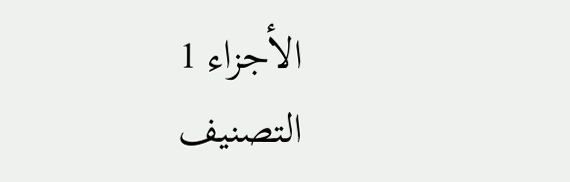الأجزاء 1
التصنيف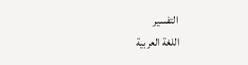التفسير
اللغة العربية